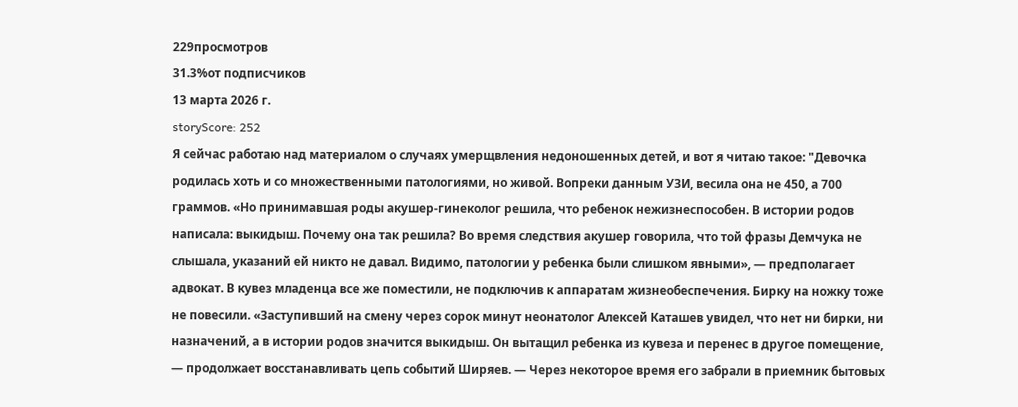229просмотров
31.3%от подписчиков
13 марта 2026 г.
storyScore: 252
Я сейчас работаю над материалом о случаях умерщвления недоношенных детей, и вот я читаю такое: "Девочка родилась хоть и со множественными патологиями, но живой. Вопреки данным УЗИ, весила она не 450, а 700 граммов. «Но принимавшая роды акушер-гинеколог решила, что ребенок нежизнеспособен. В истории родов написала: выкидыш. Почему она так решила? Во время следствия акушер говорила, что той фразы Демчука не слышала, указаний ей никто не давал. Видимо, патологии у ребенка были слишком явными», — предполагает адвокат. В кувез младенца все же поместили, не подключив к аппаратам жизнеобеспечения. Бирку на ножку тоже не повесили. «Заступивший на смену через сорок минут неонатолог Алексей Каташев увидел, что нет ни бирки, ни назначений, а в истории родов значится выкидыш. Он вытащил ребенка из кувеза и перенес в другое помещение, — продолжает восстанавливать цепь событий Ширяев. — Через некоторое время его забрали в приемник бытовых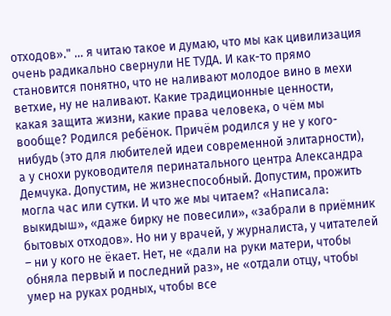отходов»." … я читаю такое и думаю, что мы как цивилизация очень радикально свернули НЕ ТУДА. И как-то прямо становится понятно, что не наливают молодое вино в мехи ветхие, ну не наливают. Какие традиционные ценности, какая защита жизни, какие права человека, о чём мы вообще? Родился ребёнок. Причём родился у не у кого-нибудь (это для любителей идеи современной элитарности), а у снохи руководителя перинатального центра Александра Демчука. Допустим, не жизнеспособный. Допустим, прожить могла час или сутки. И что же мы читаем? «Написала: выкидыш», «даже бирку не повесили», «забрали в приёмник бытовых отходов». Но ни у врачей, у журналиста, у читателей – ни у кого не ёкает. Нет, не «дали на руки матери, чтобы обняла первый и последний раз», не «отдали отцу, чтобы умер на руках родных, чтобы все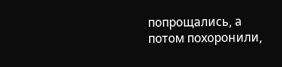попрощались, а потом похоронили,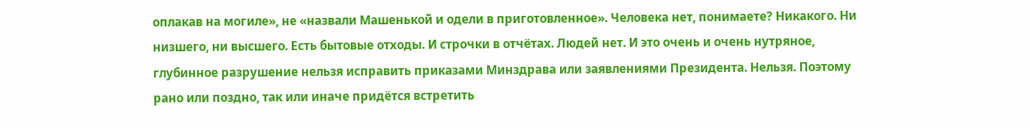оплакав на могиле», не «назвали Машенькой и одели в приготовленное». Человека нет, понимаете? Никакого. Ни низшего, ни высшего. Есть бытовые отходы. И строчки в отчётах. Людей нет. И это очень и очень нутряное, глубинное разрушение нельзя исправить приказами Минздрава или заявлениями Президента. Нельзя. Поэтому рано или поздно, так или иначе придётся встретить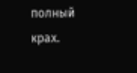полный крах.